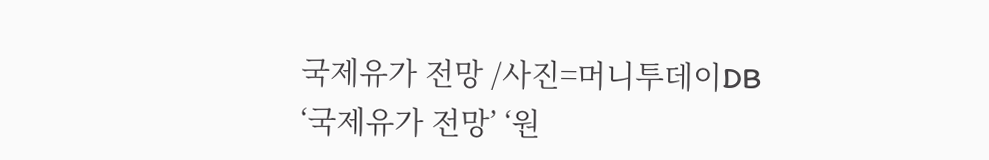국제유가 전망 /사진=머니투데이DB
‘국제유가 전망’ ‘원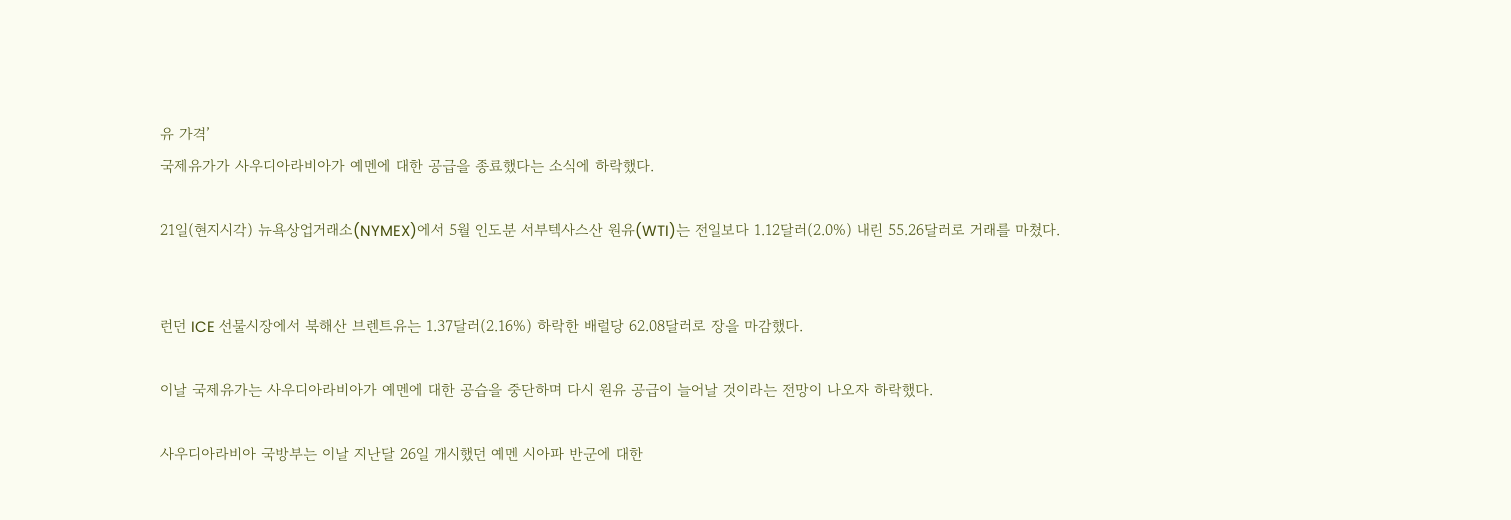유 가격’
국제유가가 사우디아라비아가 예멘에 대한 공급을 종료했다는 소식에 하락했다.

21일(현지시각) 뉴욕상업거래소(NYMEX)에서 5월 인도분 서부텍사스산 원유(WTI)는 전일보다 1.12달러(2.0%) 내린 55.26달러로 거래를 마쳤다.


런던 ICE 선물시장에서 북해산 브렌트유는 1.37달러(2.16%) 하락한 배럴당 62.08달러로 장을 마감했다.

이날 국제유가는 사우디아라비아가 예멘에 대한 공습을 중단하며 다시 원유 공급이 늘어날 것이라는 전망이 나오자 하락했다.

사우디아라비아 국방부는 이날 지난달 26일 개시했던 예멘 시아파 반군에 대한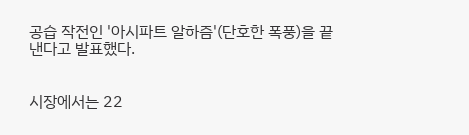공습 작전인 '아시파트 알하즘'(단호한 폭풍)을 끝낸다고 발표했다.


시장에서는 22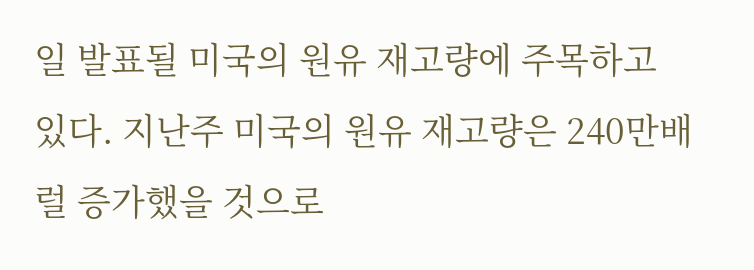일 발표될 미국의 원유 재고량에 주목하고 있다. 지난주 미국의 원유 재고량은 240만배럴 증가했을 것으로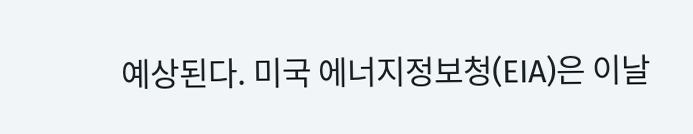예상된다. 미국 에너지정보청(EIA)은 이날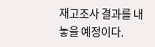재고조사 결과를 내놓을 예정이다.